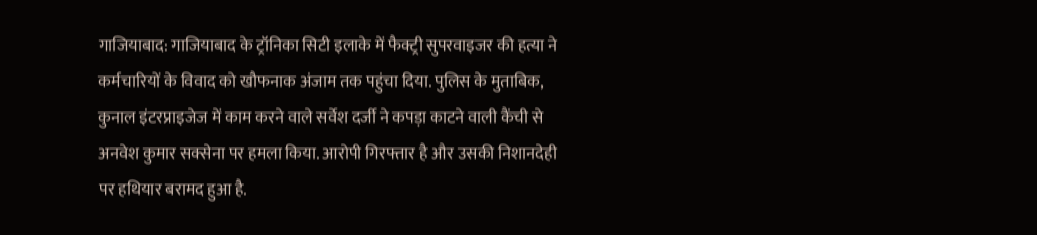गाजियाबाद: गाजियाबाद के ट्रॉनिका सिटी इलाके में फैक्ट्री सुपरवाइजर की हत्या ने कर्मचारियों के विवाद को खौफनाक अंजाम तक पहुंचा दिया. पुलिस के मुताबिक, कुनाल इंटरप्राइजेज में काम करने वाले सर्वेश दर्जी ने कपड़ा काटने वाली कैंची से अनवेश कुमार सक्सेना पर हमला किया. आरोपी गिरफ्तार है और उसकी निशानदेही पर हथियार बरामद हुआ है.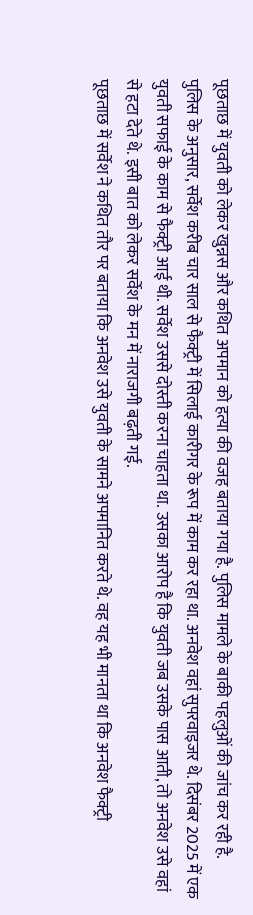पूछताछ में युवती को लेकर खुन्नस और कथित अपमान को हत्या की वजह बताया गया है. पुलिस मामले के बाकी पहलुओं की जांच कर रही है.
पुलिस के अनुसार, सर्वेश करीब चार साल से फैक्ट्री में सिलाई कारीगर के रूप में काम कर रहा था. अनवेश वहां सुपरवाइजर थे. दिसंबर 2025 में एक युवती सफाई के काम से फैक्ट्री आई थी. सर्वेश उससे दोस्ती करना चाहता था. उसका आरोप है कि युवती जब उसके पास आती, तो अनवेश उसे वहां से हटा देते थे. इसी बात को लेकर सर्वेश के मन में नाराजगी बढ़ती गई.
पूछताछ में सर्वेश ने कथित तौर पर बताया कि अनवेश उसे युवती के सामने अपमानित करते थे. वह यह भी मानता था कि अनवेश फैक्ट्री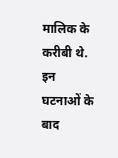मालिक के करीबी थे. इन घटनाओं के बाद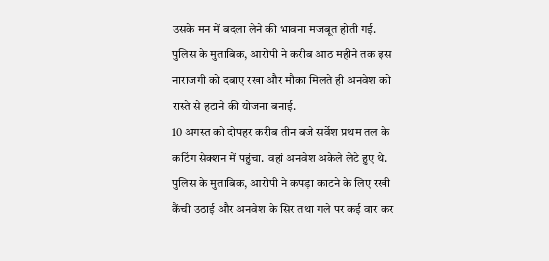उसके मन में बदला लेने की भावना मजबूत होती गई. पुलिस के मुताबिक, आरोपी ने करीब आठ महीने तक इस नाराजगी को दबाए रखा और मौका मिलते ही अनवेश को रास्ते से हटाने की योजना बनाई.
10 अगस्त को दोपहर करीब तीन बजे सर्वेश प्रथम तल के कटिंग सेक्शन में पहुंचा. वहां अनवेश अकेले लेटे हुए थे. पुलिस के मुताबिक, आरोपी ने कपड़ा काटने के लिए रखी कैंची उठाई और अनवेश के सिर तथा गले पर कई वार कर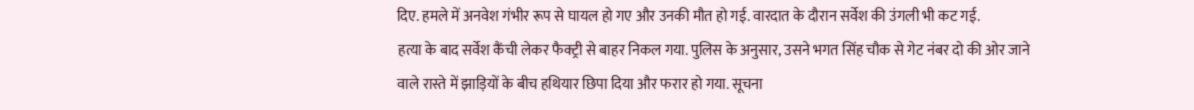दिए. हमले में अनवेश गंभीर रूप से घायल हो गए और उनकी मौत हो गई. वारदात के दौरान सर्वेश की उंगली भी कट गई.
हत्या के बाद सर्वेश कैंची लेकर फैक्ट्री से बाहर निकल गया. पुलिस के अनुसार, उसने भगत सिंह चौक से गेट नंबर दो की ओर जाने वाले रास्ते में झाड़ियों के बीच हथियार छिपा दिया और फरार हो गया. सूचना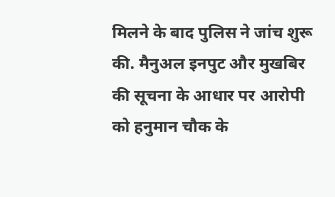मिलने के बाद पुलिस ने जांच शुरू की. मैनुअल इनपुट और मुखबिर की सूचना के आधार पर आरोपी को हनुमान चौक के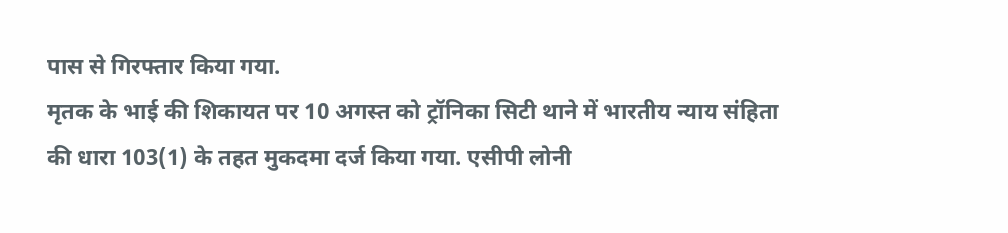पास से गिरफ्तार किया गया.
मृतक के भाई की शिकायत पर 10 अगस्त को ट्रॉनिका सिटी थाने में भारतीय न्याय संहिता की धारा 103(1) के तहत मुकदमा दर्ज किया गया. एसीपी लोनी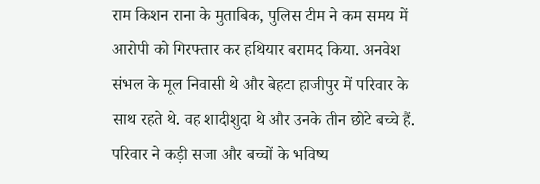राम किशन राना के मुताबिक, पुलिस टीम ने कम समय में आरोपी को गिरफ्तार कर हथियार बरामद किया. अनवेश संभल के मूल निवासी थे और बेहटा हाजीपुर में परिवार के साथ रहते थे. वह शादीशुदा थे और उनके तीन छोटे बच्चे हैं. परिवार ने कड़ी सजा और बच्चों के भविष्य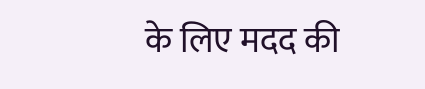के लिए मदद की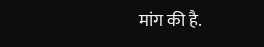मांग की है.